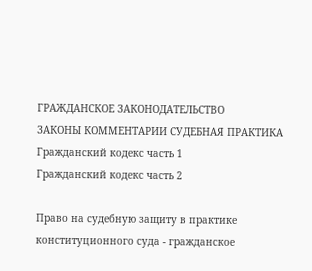ГРАЖДАНСКОЕ ЗАКОНОДАТЕЛЬСТВО
ЗАКОНЫ КОММЕНТАРИИ СУДЕБНАЯ ПРАКТИКА
Гражданский кодекс часть 1
Гражданский кодекс часть 2

Право на судебную защиту в практике конституционного суда - гражданское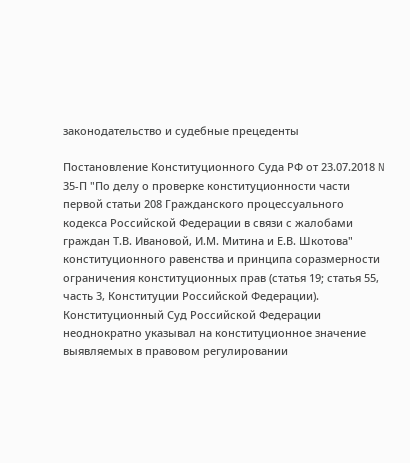законодательство и судебные прецеденты

Постановление Конституционного Суда РФ от 23.07.2018 N 35-П "По делу о проверке конституционности части первой статьи 208 Гражданского процессуального кодекса Российской Федерации в связи с жалобами граждан Т.В. Ивановой, И.М. Митина и Е.В. Шкотова"
конституционного равенства и принципа соразмерности ограничения конституционных прав (статья 19; статья 55, часть 3, Конституции Российской Федерации). Конституционный Суд Российской Федерации неоднократно указывал на конституционное значение выявляемых в правовом регулировании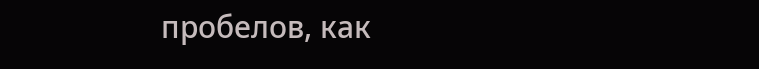пробелов, как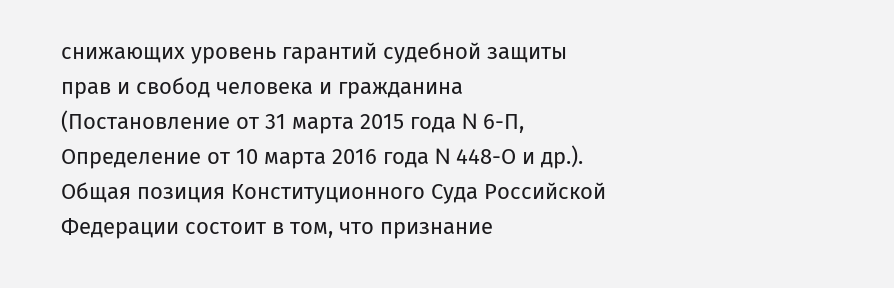снижающих уровень гарантий судебной защиты прав и свобод человека и гражданина (Постановление от 31 марта 2015 года N 6-П, Определение от 10 марта 2016 года N 448-О и др.). Общая позиция Конституционного Суда Российской Федерации состоит в том, что признание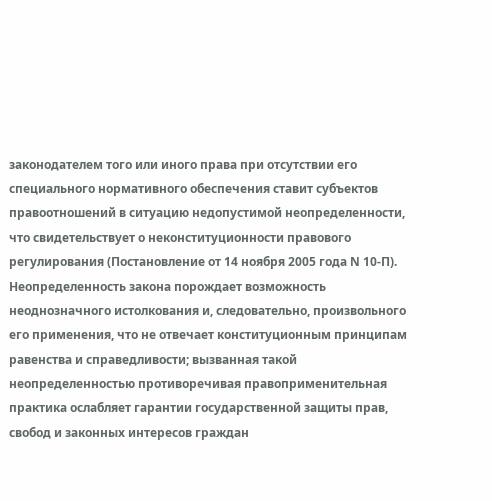законодателем того или иного права при отсутствии его специального нормативного обеспечения ставит субъектов правоотношений в ситуацию недопустимой неопределенности, что свидетельствует о неконституционности правового регулирования (Постановление от 14 ноября 2005 года N 10-П). Неопределенность закона порождает возможность неоднозначного истолкования и, следовательно, произвольного его применения, что не отвечает конституционным принципам равенства и справедливости; вызванная такой неопределенностью противоречивая правоприменительная практика ослабляет гарантии государственной защиты прав, свобод и законных интересов граждан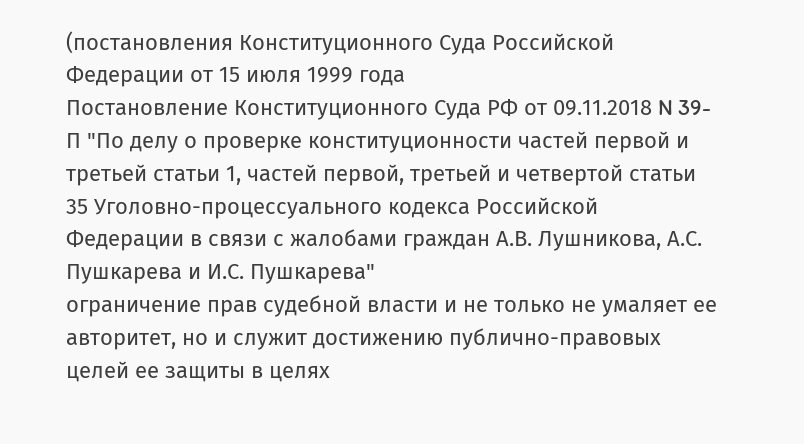(постановления Конституционного Суда Российской Федерации от 15 июля 1999 года
Постановление Конституционного Суда РФ от 09.11.2018 N 39-П "По делу о проверке конституционности частей первой и третьей статьи 1, частей первой, третьей и четвертой статьи 35 Уголовно-процессуального кодекса Российской Федерации в связи с жалобами граждан А.В. Лушникова, А.С. Пушкарева и И.С. Пушкарева"
ограничение прав судебной власти и не только не умаляет ее авторитет, но и служит достижению публично-правовых целей ее защиты в целях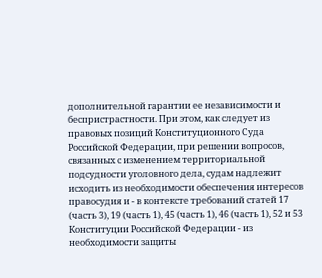дополнительной гарантии ее независимости и беспристрастности. При этом, как следует из правовых позиций Конституционного Суда Российской Федерации, при решении вопросов, связанных с изменением территориальной подсудности уголовного дела, судам надлежит исходить из необходимости обеспечения интересов правосудия и - в контексте требований статей 17 (часть 3), 19 (часть 1), 45 (часть 1), 46 (часть 1), 52 и 53 Конституции Российской Федерации - из необходимости защиты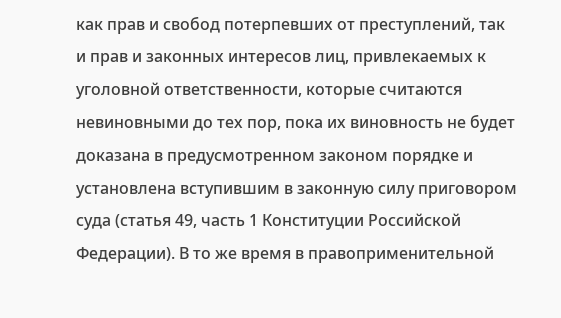как прав и свобод потерпевших от преступлений, так и прав и законных интересов лиц, привлекаемых к уголовной ответственности, которые считаются невиновными до тех пор, пока их виновность не будет доказана в предусмотренном законом порядке и установлена вступившим в законную силу приговором суда (статья 49, часть 1 Конституции Российской Федерации). В то же время в правоприменительной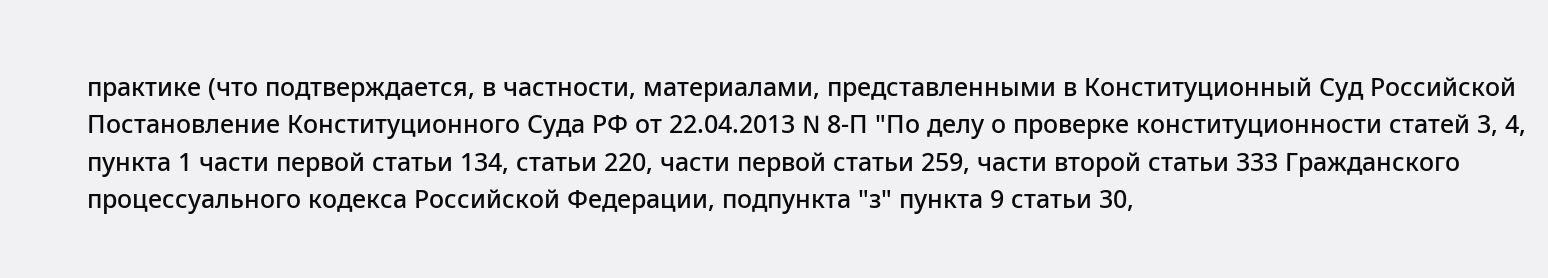практике (что подтверждается, в частности, материалами, представленными в Конституционный Суд Российской
Постановление Конституционного Суда РФ от 22.04.2013 N 8-П "По делу о проверке конституционности статей 3, 4, пункта 1 части первой статьи 134, статьи 220, части первой статьи 259, части второй статьи 333 Гражданского процессуального кодекса Российской Федерации, подпункта "з" пункта 9 статьи 30,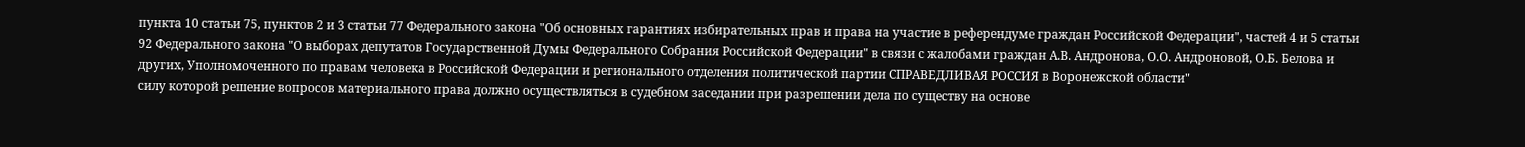пункта 10 статьи 75, пунктов 2 и 3 статьи 77 Федерального закона "Об основных гарантиях избирательных прав и права на участие в референдуме граждан Российской Федерации", частей 4 и 5 статьи 92 Федерального закона "О выборах депутатов Государственной Думы Федерального Собрания Российской Федерации" в связи с жалобами граждан А.В. Андронова, О.О. Андроновой, О.Б. Белова и других, Уполномоченного по правам человека в Российской Федерации и регионального отделения политической партии СПРАВЕДЛИВАЯ РОССИЯ в Воронежской области"
силу которой решение вопросов материального права должно осуществляться в судебном заседании при разрешении дела по существу на основе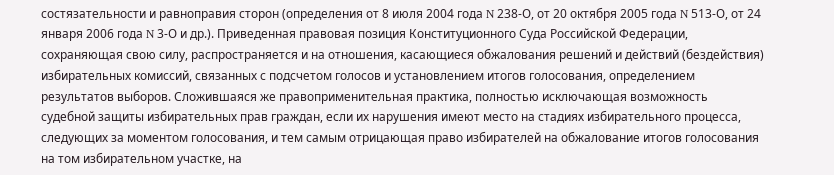состязательности и равноправия сторон (определения от 8 июля 2004 года N 238-О, от 20 октября 2005 года N 513-О, от 24 января 2006 года N 3-О и др.). Приведенная правовая позиция Конституционного Суда Российской Федерации, сохраняющая свою силу, распространяется и на отношения, касающиеся обжалования решений и действий (бездействия) избирательных комиссий, связанных с подсчетом голосов и установлением итогов голосования, определением результатов выборов. Сложившаяся же правоприменительная практика, полностью исключающая возможность судебной защиты избирательных прав граждан, если их нарушения имеют место на стадиях избирательного процесса, следующих за моментом голосования, и тем самым отрицающая право избирателей на обжалование итогов голосования на том избирательном участке, на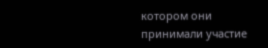котором они принимали участие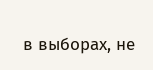в выборах, не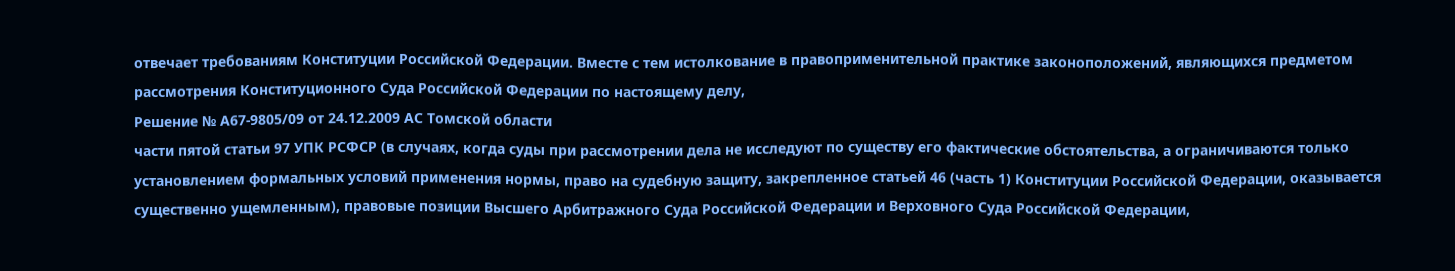отвечает требованиям Конституции Российской Федерации. Вместе с тем истолкование в правоприменительной практике законоположений, являющихся предметом рассмотрения Конституционного Суда Российской Федерации по настоящему делу,
Решение № А67-9805/09 от 24.12.2009 АС Томской области
части пятой статьи 97 УПК РСФСР (в случаях, когда суды при рассмотрении дела не исследуют по существу его фактические обстоятельства, а ограничиваются только установлением формальных условий применения нормы, право на судебную защиту, закрепленное статьей 46 (часть 1) Конституции Российской Федерации, оказывается существенно ущемленным), правовые позиции Высшего Арбитражного Суда Российской Федерации и Верховного Суда Российской Федерации,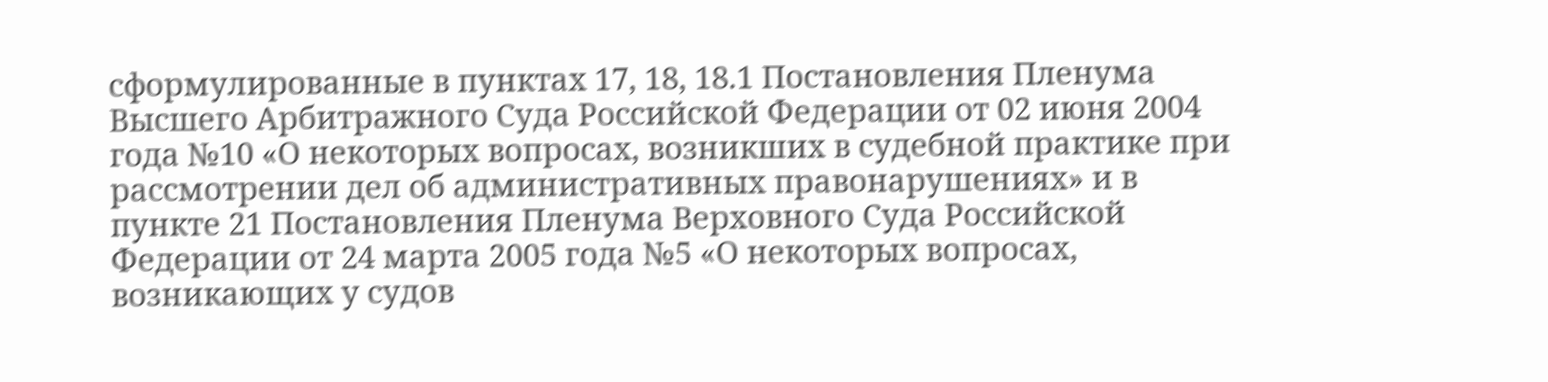сформулированные в пунктах 17, 18, 18.1 Постановления Пленума Высшего Арбитражного Суда Российской Федерации от 02 июня 2004 года №10 «О некоторых вопросах, возникших в судебной практике при рассмотрении дел об административных правонарушениях» и в пункте 21 Постановления Пленума Верховного Суда Российской Федерации от 24 марта 2005 года №5 «О некоторых вопросах, возникающих у судов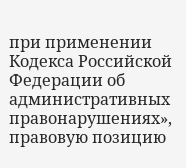при применении Кодекса Российской Федерации об административных правонарушениях», правовую позицию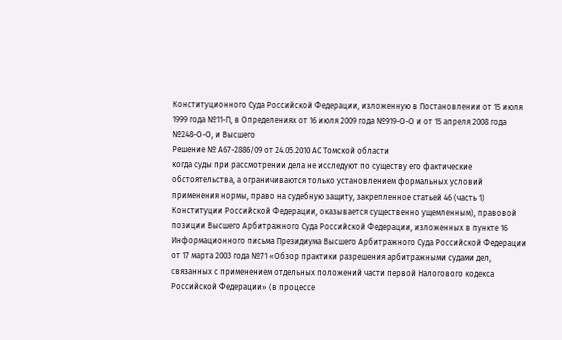Конституционного Суда Российской Федерации, изложенную в Постановлении от 15 июля 1999 года №11-П, в Определениях от 16 июля 2009 года №919-О-О и от 15 апреля 2008 года №248-О-О, и Высшего
Решение № А67-2886/09 от 24.05.2010 АС Томской области
когда суды при рассмотрении дела не исследуют по существу его фактические обстоятельства, а ограничиваются только установлением формальных условий применения нормы, право на судебную защиту, закрепленное статьей 46 (часть 1) Конституции Российской Федерации, оказывается существенно ущемленным), правовой позиции Высшего Арбитражного Суда Российской Федерации, изложенных в пункте 16 Информационного письма Президиума Высшего Арбитражного Суда Российской Федерации от 17 марта 2003 года №71 «Обзор практики разрешения арбитражными судами дел, связанных с применением отдельных положений части первой Налогового кодекса Российской Федерации» (в процессе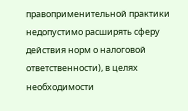правоприменительной практики недопустимо расширять сферу действия норм о налоговой ответственности), в целях необходимости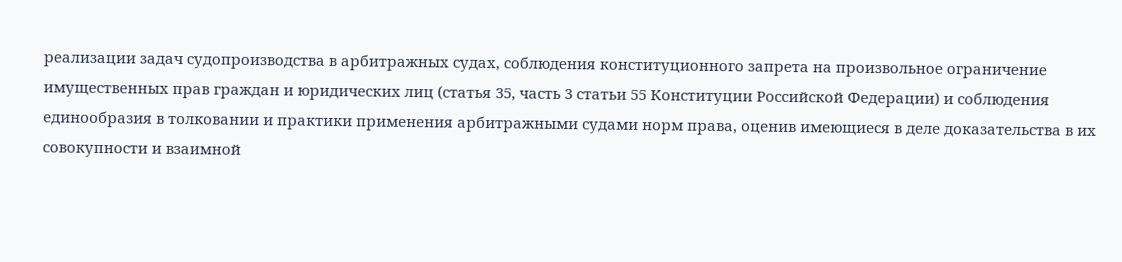реализации задач судопроизводства в арбитражных судах, соблюдения конституционного запрета на произвольное ограничение имущественных прав граждан и юридических лиц (статья 35, часть 3 статьи 55 Конституции Российской Федерации) и соблюдения единообразия в толковании и практики применения арбитражными судами норм права, оценив имеющиеся в деле доказательства в их совокупности и взаимной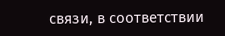связи, в соответствии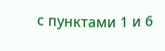с пунктами 1 и 6